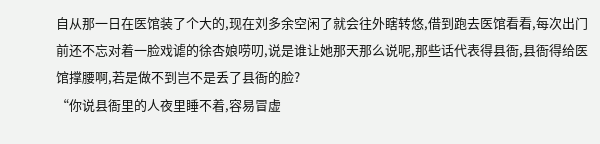自从那一日在医馆装了个大的,现在刘多余空闲了就会往外瞎转悠,借到跑去医馆看看,每次出门前还不忘对着一脸戏谑的徐杏娘唠叨,说是谁让她那天那么说呢,那些话代表得县衙,县衙得给医馆撑腰啊,若是做不到岂不是丢了县衙的脸?
“你说县衙里的人夜里睡不着,容易冒虚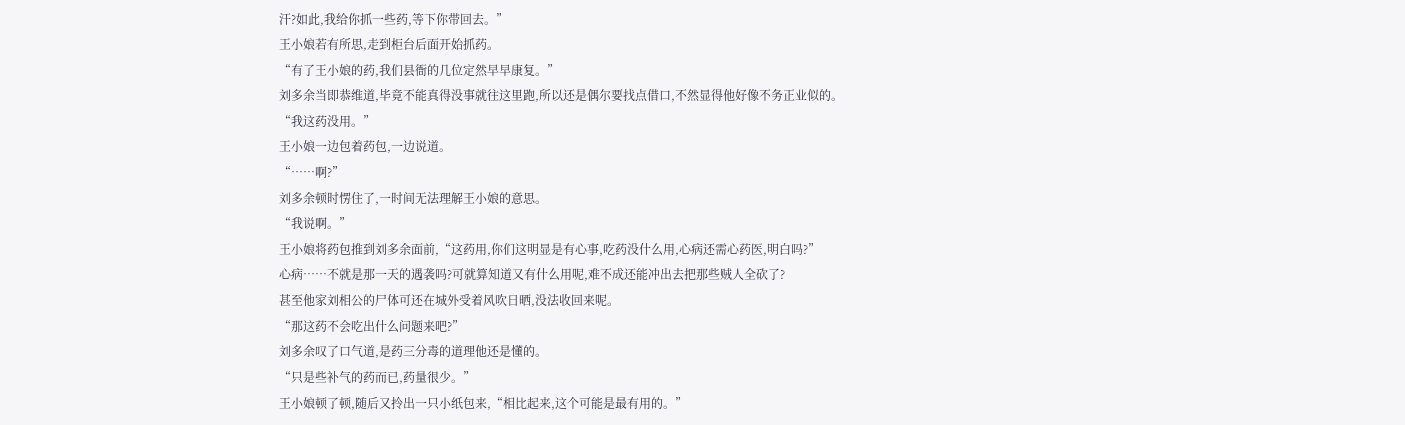汗?如此,我给你抓一些药,等下你带回去。”
王小娘若有所思,走到柜台后面开始抓药。
“有了王小娘的药,我们县衙的几位定然早早康复。”
刘多余当即恭维道,毕竟不能真得没事就往这里跑,所以还是偶尔要找点借口,不然显得他好像不务正业似的。
“我这药没用。”
王小娘一边包着药包,一边说道。
“……啊?”
刘多余顿时愣住了,一时间无法理解王小娘的意思。
“我说啊。”
王小娘将药包推到刘多余面前,“这药用,你们这明显是有心事,吃药没什么用,心病还需心药医,明白吗?”
心病……不就是那一天的遇袭吗?可就算知道又有什么用呢,难不成还能冲出去把那些贼人全砍了?
甚至他家刘相公的尸体可还在城外受着风吹日晒,没法收回来呢。
“那这药不会吃出什么问题来吧?”
刘多余叹了口气道,是药三分毒的道理他还是懂的。
“只是些补气的药而已,药量很少。”
王小娘顿了顿,随后又拎出一只小纸包来,“相比起来,这个可能是最有用的。”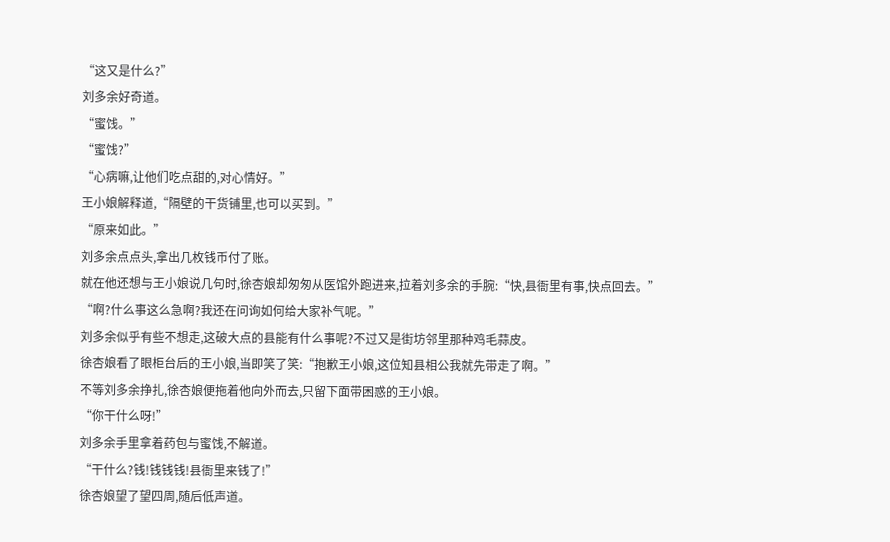“这又是什么?”
刘多余好奇道。
“蜜饯。”
“蜜饯?”
“心病嘛,让他们吃点甜的,对心情好。”
王小娘解释道,“隔壁的干货铺里,也可以买到。”
“原来如此。”
刘多余点点头,拿出几枚钱币付了账。
就在他还想与王小娘说几句时,徐杏娘却匆匆从医馆外跑进来,拉着刘多余的手腕:“快,县衙里有事,快点回去。”
“啊?什么事这么急啊?我还在问询如何给大家补气呢。”
刘多余似乎有些不想走,这破大点的县能有什么事呢?不过又是街坊邻里那种鸡毛蒜皮。
徐杏娘看了眼柜台后的王小娘,当即笑了笑:“抱歉王小娘,这位知县相公我就先带走了啊。”
不等刘多余挣扎,徐杏娘便拖着他向外而去,只留下面带困惑的王小娘。
“你干什么呀!”
刘多余手里拿着药包与蜜饯,不解道。
“干什么?钱!钱钱钱!县衙里来钱了!”
徐杏娘望了望四周,随后低声道。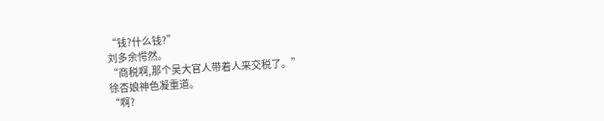“钱?什么钱?”
刘多余愕然。
“商税啊,那个吴大官人带着人来交税了。”
徐杏娘神色凝重道。
“啊?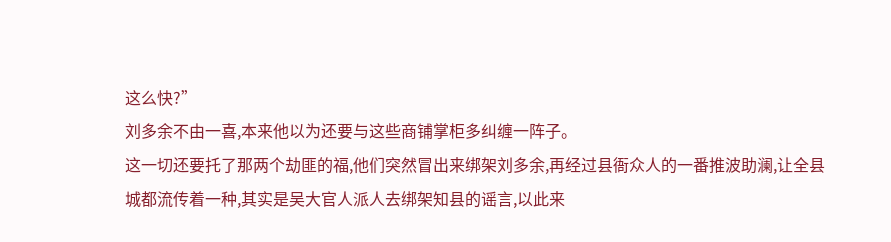这么快?”
刘多余不由一喜,本来他以为还要与这些商铺掌柜多纠缠一阵子。
这一切还要托了那两个劫匪的福,他们突然冒出来绑架刘多余,再经过县衙众人的一番推波助澜,让全县城都流传着一种,其实是吴大官人派人去绑架知县的谣言,以此来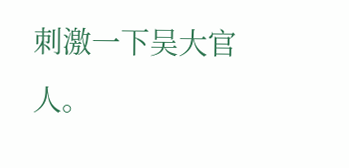刺激一下吴大官人。